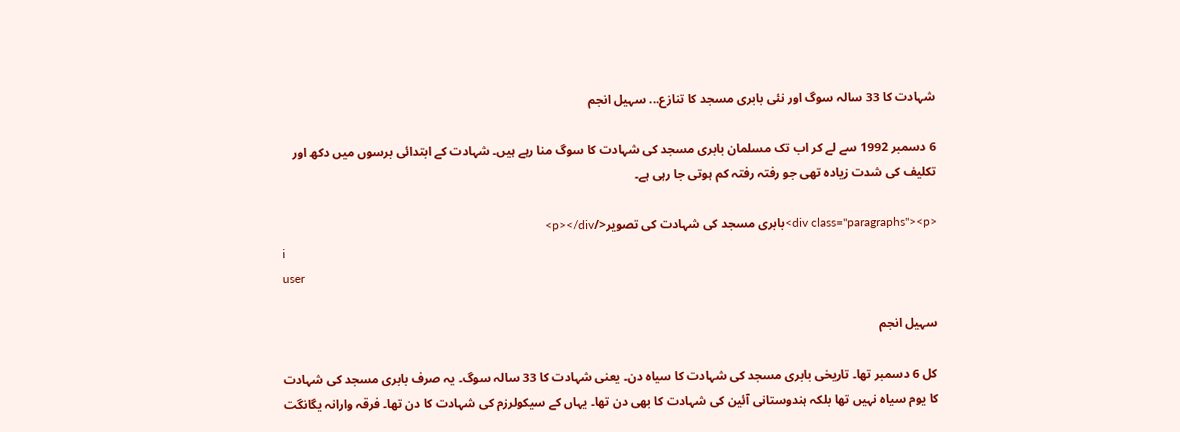شہادت کا 33 سالہ سوگ اور نئی بابری مسجد کا تنازع... سہیل انجم

6 دسمبر 1992 سے لے کر اب تک مسلمان بابری مسجد کی شہادت کا سوگ منا رہے ہیں۔ شہادت کے ابتدائی برسوں میں دکھ اور تکلیف کی شدت زیادہ تھی جو رفتہ رفتہ کم ہوتی جا رہی ہے۔

<div class="paragraphs"><p>بابری مسجد کی شہادت کی تصویر</p></div>
i
user

سہیل انجم

کل 6 دسمبر تھا۔ تاریخی بابری مسجد کی شہادت کا سیاہ دن۔ یعنی شہادت کا 33 سالہ سوگ۔ یہ صرف بابری مسجد کی شہادت کا یوم سیاہ نہیں تھا بلکہ ہندوستانی آئین کی شہادت کا بھی دن تھا۔ یہاں کے سیکولرزم کی شہادت کا دن تھا۔ فرقہ وارانہ یگانگت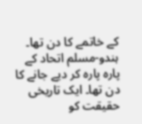کے خاتمے کا دن تھا۔ ہندو-مسلم اتحاد کے پارہ پارہ کر دیے جانے کا دن تھا۔ ایک تاریخی حقیقت کو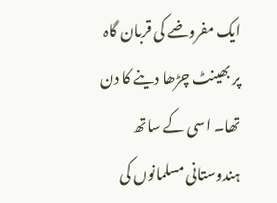ایک مفروضے کی قربان گاہ پر بھینٹ چڑھا دینے کا دن تھا۔ اسی کے ساتھ ہندوستانی مسلمانوں کی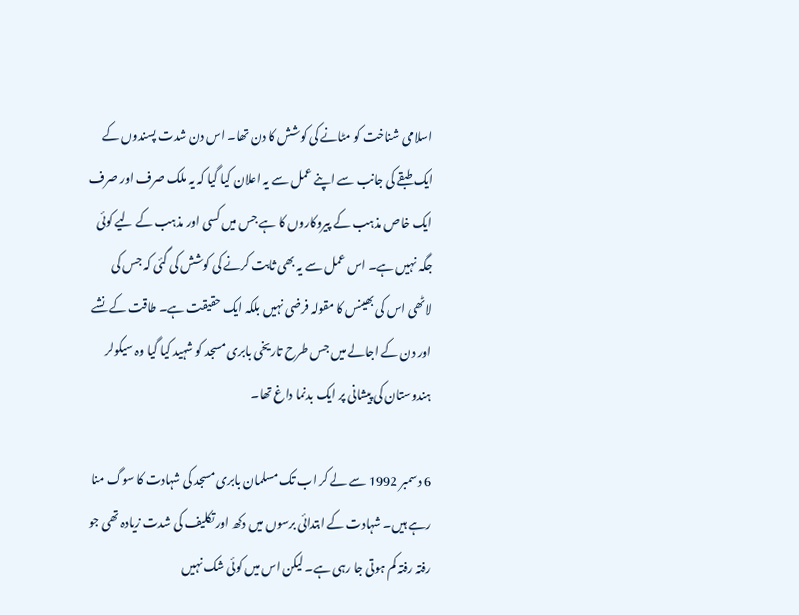اسلامی شناخت کو مٹانے کی کوشش کا دن تھا۔ اس دن شدت پسندوں کے ایک طبقے کی جانب سے اپنے عمل سے یہ اعلان کیا گیا کہ یہ ملک صرف اور صرف ایک خاص مذہب کے پیروکاروں کا ہے جس میں کسی اور مذہب کے لیے کوئی جگہ نہیں ہے۔ اس عمل سے یہ بھی ثابت کرنے کی کوشش کی گئی کہ جس کی لاٹھی اس کی بھینس کا مقولہ فرضی نہیں بلکہ ایک حقیقت ہے۔ طاقت کے نشے اور دن کے اجالے میں جس طرح تاریخی بابری مسجد کو شہید کیا گیا وہ سیکولر ہندوستان کی پیشانی پر ایک بدنما داغ تھا۔

6 دسمبر 1992 سے لے کر اب تک مسلمان بابری مسجد کی شہادت کا سوگ منا رہے ہیں۔ شہادت کے ابتدائی برسوں میں دکھ اور تکلیف کی شدت زیادہ تھی جو رفتہ رفتہ کم ہوتی جا رہی ہے۔ لیکن اس میں کوئی شک نہیں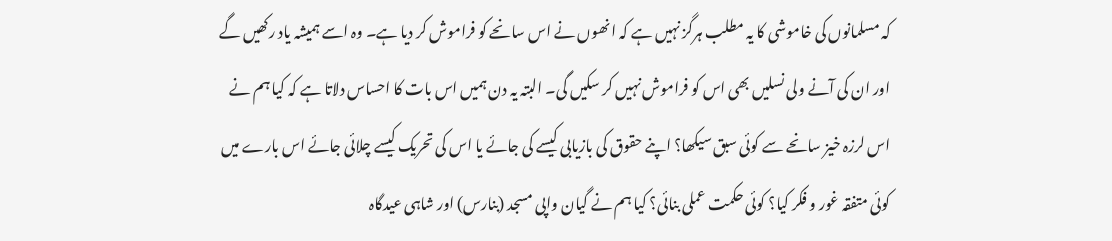کہ مسلمانوں کی خاموشی کا یہ مطلب ہرگز نہیں ہے کہ انھوں نے اس سانحے کو فراموش کر دیا ہے۔ وہ اسے ہمیشہ یاد رکھیں گے اور ان کی آنے ولی نسلیں بھی اس کو فراموش نہیں کر سکیں گی۔ البتہ یہ دن ہمیں اس بات کا احساس دلاتا ہے کہ کیا ہم نے اس لرزہ خیز سانحے سے کوئی سبق سیکھا؟ اپنے حقوق کی بازیابی کیسے کی جائے یا اس کی تحریک کیسے چلائی جائے اس بارے میں کوئی متفقہ غور و فکر کیا؟ کوئی حکمت عملی بنائی؟ کیا ہم نے گیان واپی مسجد (بنارس) اور شاہی عیدگاہ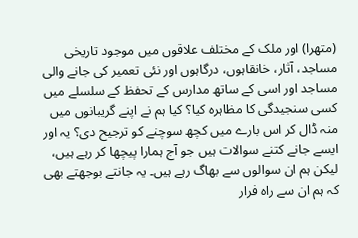(متھرا) اور ملک کے مختلف علاقوں میں موجود تاریخی مساجد، آثار، خانقاہوں، درگاہوں اور نئی تعمیر کی جانے والی مساجد اور اسی کے ساتھ مدارس کے تحفظ کے سلسلے میں کسی سنجیدگی کا مظاہرہ کیا؟ کیا ہم نے اپنے گریبانوں میں منہ ڈال کر اس بارے میں کچھ سوچنے کو ترجیح دی؟ یہ اور ایسے جانے کتنے سوالات ہیں جو آج ہمارا پیچھا کر رہے ہیں، لیکن ہم ان سوالوں سے بھاگ رہے ہیں۔ یہ جانتے بوجھتے بھی کہ ہم ان سے راہ فرار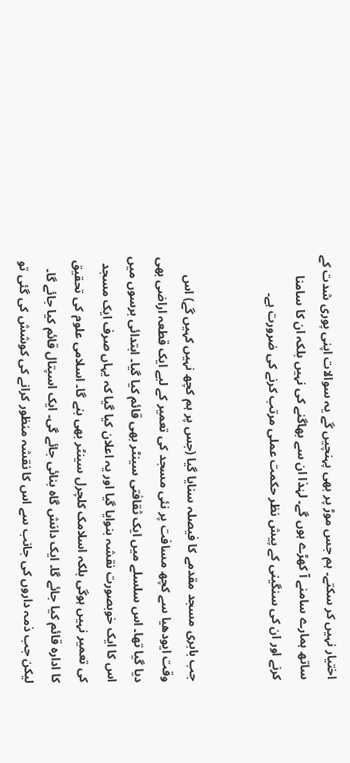اختیار نہیں کر سکتے۔ ہم جس موڑ پر بھی پہنچیں گے یہ سوالات اپنی پوری شدت کے ساتھ ہمارے سامنے آ کھڑے ہوں گے۔ لہٰذا ان سے بھاگنے کی نہیں بلکہ ان کا سامنا کرنے اور ان کی سنگینی کے پیش نظر حکمت عملی مرتب کرنے کی ضرورت ہے۔


جب بابری مسجد مقدمے کا فیصلہ سنایا گیا (جس پر ہم کچھ نہیں کہیں گے) اس وقت ایودھیا سے کچھ مسافت پر نئی مسجد کی تعمیر کے لیے ایک قطعہ اراضی بھی دیا گیا تھا۔ اس سلسلے میں ایک ثقافتی سینٹر بھی قائم کیا گیا۔ ابتدائی برسوں میں اس کا ایک خوبصورت نقشہ بنوایا گیا اور یہ اعلان کیا گیا کہ یہاں صرف ایک مسجد کی تعمیر نہیں ہوگی بلکہ اسلامک کلچرل سینٹر بھی بنے گا۔ اسلامی علوم کی تحقیق کا ادارہ قائم کیا جائے گا۔ ایک دانش گاہ بنائی جائے گی۔ ایک اسپتال قائم کیا جائے گا۔ لیکن جب ذمہ داروں کی جانب سے اس کا نقشہ منظور کرانے کی کوشش کی گئی تو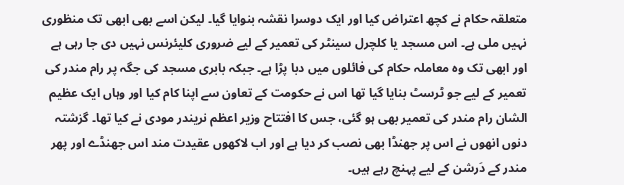متعلقہ حکام نے کچھ اعتراض کیا اور ایک دوسرا نقشہ بنوایا گیا۔ لیکن اسے بھی ابھی تک منظوری نہیں ملی ہے۔ اس مسجد یا کلچرل سینٹر کی تعمیر کے لیے ضروری کلیئرنس نہیں دی جا رہی ہے اور ابھی تک وہ معاملہ حکام کی فائلوں میں دبا پڑا ہے۔ جبکہ بابری مسجد کی جگہ پر رام مندر کی تعمیر کے لیے جو ٹرسٹ بنایا گیا تھا اس نے حکومت کے تعاون سے اپنا کام کیا اور وہاں ایک عظیم الشان رام مندر کی تعمیر بھی ہو گئی، جس کا افتتاح وزیر اعظم نریندر مودی نے کیا تھا۔ گزشتہ دنوں انھوں نے اس پر جھنڈا بھی نصب کر دیا ہے اور اب لاکھوں عقیدت مند اس جھنڈے اور پھر مندر کے دَرشن کے لیے پہنچ رہے ہیں۔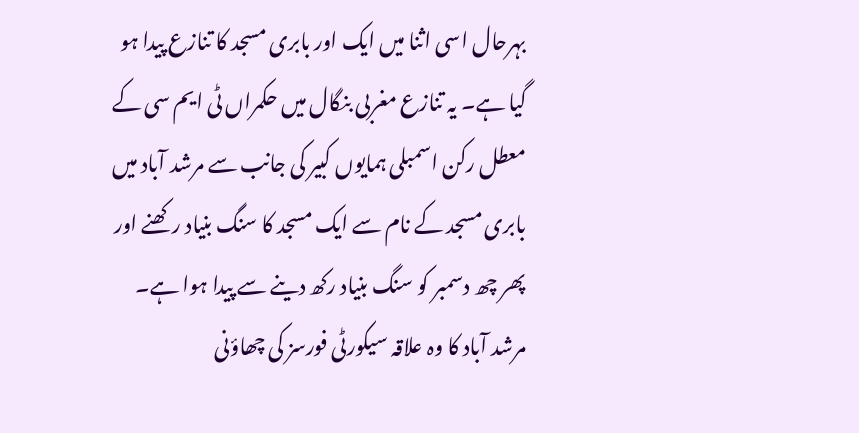بہرحال اسی اثنا میں ایک اور بابری مسجد کا تنازع پیدا ہو گیا ہے۔ یہ تنازع مغربی بنگال میں حکمراں ٹی ایم سی کے معطل رکن اسمبلی ہمایوں کبیر کی جانب سے مرشد آباد میں بابری مسجد کے نام سے ایک مسجد کا سنگ بنیاد رکھنے اور پھر چھ دسمبر کو سنگ بنیاد رکھ دینے سے پیدا ہوا ہے۔ مرشد آباد کا وہ علاقہ سیکورٹی فورسز کی چھاؤنی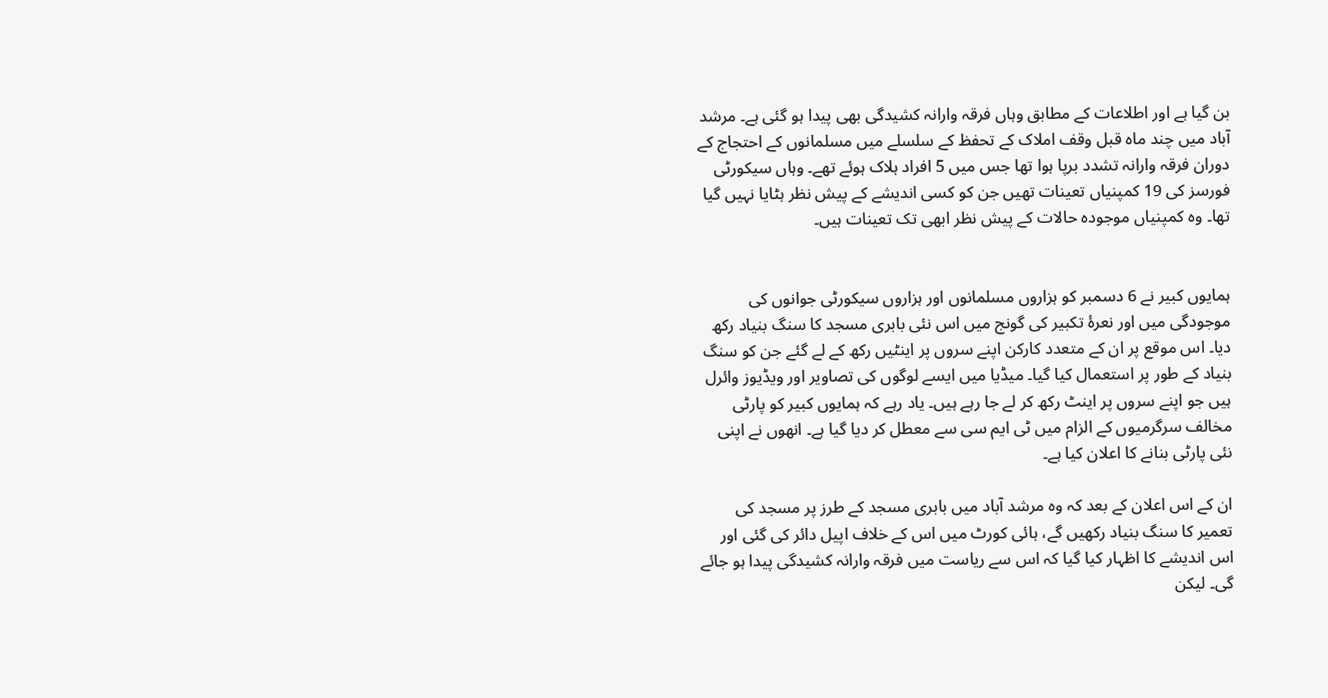بن گیا ہے اور اطلاعات کے مطابق وہاں فرقہ وارانہ کشیدگی بھی پیدا ہو گئی ہے۔ مرشد آباد میں چند ماہ قبل وقف املاک کے تحفظ کے سلسلے میں مسلمانوں کے احتجاج کے دوران فرقہ وارانہ تشدد برپا ہوا تھا جس میں 5 افراد ہلاک ہوئے تھے۔ وہاں سیکورٹی فورسز کی 19 کمپنیاں تعینات تھیں جن کو کسی اندیشے کے پیش نظر ہٹایا نہیں گیا تھا۔ وہ کمپنیاں موجودہ حالات کے پیش نظر ابھی تک تعینات ہیں۔


ہمایوں کبیر نے 6 دسمبر کو ہزاروں مسلمانوں اور ہزاروں سیکورٹی جوانوں کی موجودگی میں اور نعرۂ تکبیر کی گونج میں اس نئی بابری مسجد کا سنگ بنیاد رکھ دیا۔ اس موقع پر ان کے متعدد کارکن اپنے سروں پر اینٹیں رکھ کے لے گئے جن کو سنگ بنیاد کے طور پر استعمال کیا گیا۔ میڈیا میں ایسے لوگوں کی تصاویر اور ویڈیوز وائرل ہیں جو اپنے سروں پر اینٹ رکھ کر لے جا رہے ہیں۔ یاد رہے کہ ہمایوں کبیر کو پارٹی مخالف سرگرمیوں کے الزام میں ٹی ایم سی سے معطل کر دیا گیا ہے۔ انھوں نے اپنی نئی پارٹی بنانے کا اعلان کیا ہے۔

ان کے اس اعلان کے بعد کہ وہ مرشد آباد میں بابری مسجد کے طرز پر مسجد کی تعمیر کا سنگ بنیاد رکھیں گے، ہائی کورٹ میں اس کے خلاف اپیل دائر کی گئی اور اس اندیشے کا اظہار کیا گیا کہ اس سے ریاست میں فرقہ وارانہ کشیدگی پیدا ہو جائے گی۔ لیکن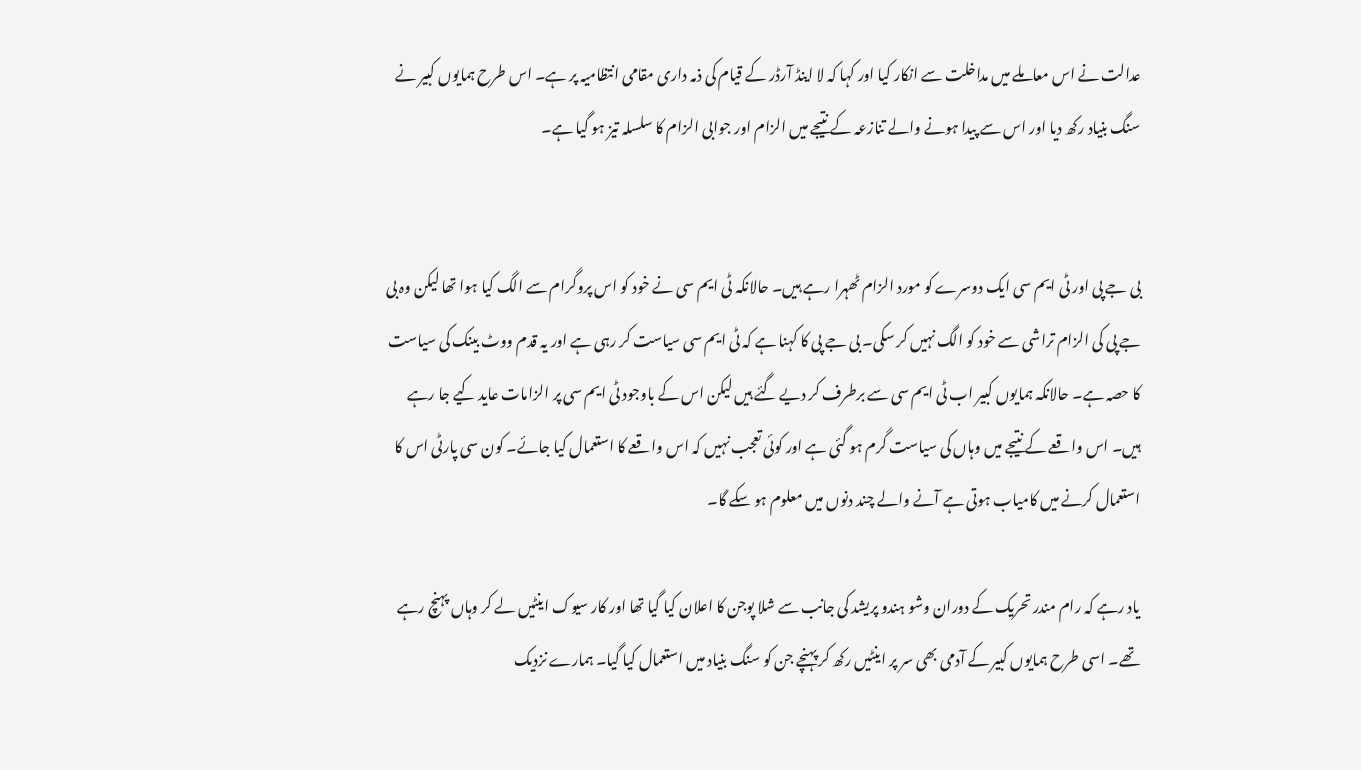عدالت نے اس معاملے میں مداخلت سے انکار کیا اور کہا کہ لا اینڈ آرڈر کے قیام کی ذمہ داری مقامی انتظامیہ پر ہے۔ اس طرح ہمایوں کبیر نے سنگ بنیاد رکھ دیا اور اس سے پیدا ہونے والے تنازعہ کے نتیجے میں الزام اور جوابی الزام کا سلسلہ تیز ہو گیا ہے۔


بی جے پی اور ٹی ایم سی ایک دوسرے کو مورد الزام ٹھہرا رہے ہیں۔ حالانکہ ٹی ایم سی نے خود کو اس پروگرام سے الگ کیا ہوا تھا لیکن وہ بی جے پی کی الزام تراشی سے خود کو الگ نہیں کر سکی۔ بی جے پی کا کہنا ہے کہ ٹی ایم سی سیاست کر رہی ہے اور یہ قدم ووٹ بینک کی سیاست کا حصہ ہے۔ حالانکہ ہمایوں کبیر اب ٹی ایم سی سے برطرف کر دیے گئے ہیں لیکن اس کے باوجود ٹی ایم سی پر الزامات عاید کیے جا رہے ہیں۔ اس واقعے کے نتیجے میں وہاں کی سیاست گرم ہو گئی ہے اور کوئی تعجب نہیں کہ اس واقعے کا استعمال کیا جائے۔ کون سی پارٹی اس کا استعمال کرنے میں کامیاب ہوتی ہے آنے والے چند دنوں میں معلوم ہو سکے گا۔

یاد رہے کہ رام مندر تحریک کے دوران وشو ہندو پریشد کی جانب سے شلا پوجن کا اعلان کیا گیا تھا اور کار سیوک اینٹیں لے کر وہاں پہنچ رہے تھے۔ اسی طرح ہمایوں کبیر کے آدمی بھی سر پر اینٹیں رکھ کر پہنچے جن کو سنگ بنیاد میں استعمال کیا گیا۔ ہمارے نزدیک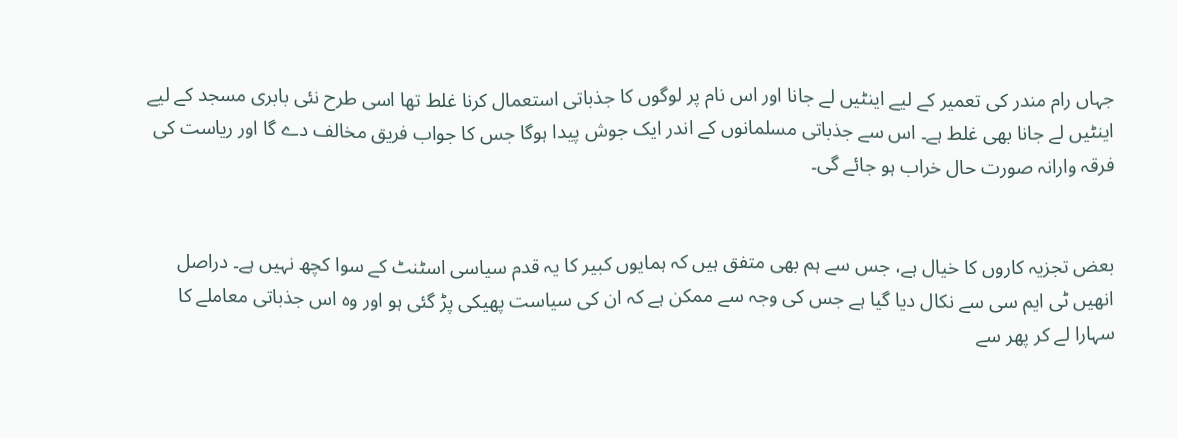جہاں رام مندر کی تعمیر کے لیے اینٹیں لے جانا اور اس نام پر لوگوں کا جذباتی استعمال کرنا غلط تھا اسی طرح نئی بابری مسجد کے لیے اینٹیں لے جانا بھی غلط ہے۔ اس سے جذباتی مسلمانوں کے اندر ایک جوش پیدا ہوگا جس کا جواب فریق مخالف دے گا اور ریاست کی فرقہ وارانہ صورت حال خراب ہو جائے گی۔


بعض تجزیہ کاروں کا خیال ہے، جس سے ہم بھی متفق ہیں کہ ہمایوں کبیر کا یہ قدم سیاسی اسٹنٹ کے سوا کچھ نہیں ہے۔ دراصل انھیں ٹی ایم سی سے نکال دیا گیا ہے جس کی وجہ سے ممکن ہے کہ ان کی سیاست پھیکی پڑ گئی ہو اور وہ اس جذباتی معاملے کا سہارا لے کر پھر سے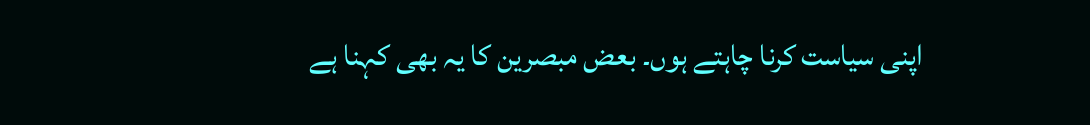اپنی سیاست کرنا چاہتے ہوں۔ بعض مبصرین کا یہ بھی کہنا ہے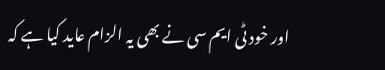اور خود ٹی ایم سی نے بھی یہ الزام عاید کیا ہے کہ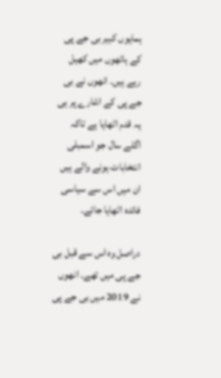ہمایوں کبیر بی جے پی کے ہاتھوں میں کھیل رہے ہیں۔ انھوں نے بی جے پی کے اشارے پر ہی یہ قدم اٹھایا ہے تاکہ اگلے سال جو اسمبلی انتخابات ہونے والے ہیں ان میں اس سے سیاسی فائدہ اٹھایا جائے۔

دراصل وہ اس سے قبل بی جے پی میں تھے۔ انھوں نے 2019 میں بی جے پی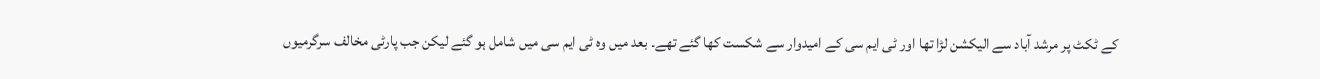کے ٹکٹ پر مرشد آباد سے الیکشن لڑا تھا اور ٹی ایم سی کے امیدوار سے شکست کھا گئے تھے۔ بعد میں وہ ٹی ایم سی میں شامل ہو گئے لیکن جب پارٹی مخالف سرگرمیوں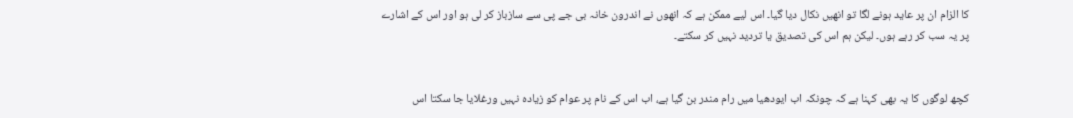کا الزام ان پر عاید ہونے لگا تو انھیں نکال دیا گیا۔ اس لیے ممکن ہے کہ انھوں نے اندرون خانہ بی جے پی سے سازباز کر لی ہو اور اس کے اشارے پر یہ سب کر رہے ہوں۔ لیکن ہم اس کی تصدیق یا تردید نہیں کر سکتے۔


کچھ لوگوں کا یہ بھی کہنا ہے کہ چونکہ اب ایودھیا میں رام مندر بن گیا ہے، اب اس کے نام پر عوام کو زیادہ نہیں ورغلایا جا سکتا اس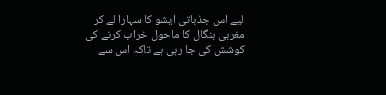لیے اس جذباتی ایشو کا سہارا لے کر مغربی بنگال کا ماحول خراب کرنے کی کوشش کی جا رہی ہے تاکہ اس سے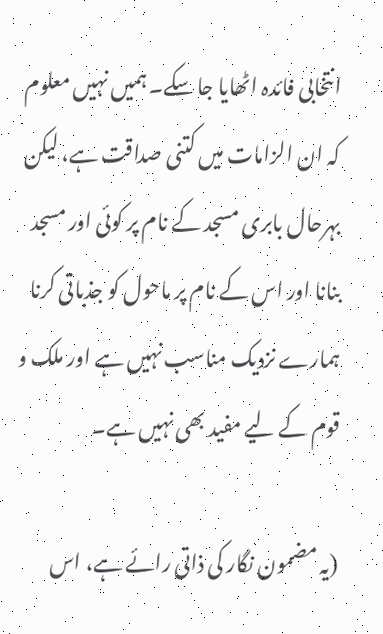انتخابی فائدہ اٹھایا جا سکے۔ ہمیں نہیں معلوم کہ ان الزامات میں کتنی صداقت ہے، لیکن بہرحال بابری مسجد کے نام پر کوئی اور مسجد بنانا اور اس کے نام پر ماحول کو جذباتی کرنا ہمارے نزدیک مناسب نہیں ہے اور ملک و قوم کے لیے مفید بھی نہیں ہے۔

(یہ مضمون نگار کی ذاتی رائے ہے، اس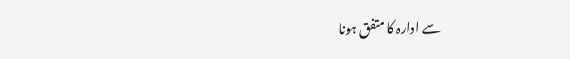سے ادارہ کا متفق ہونا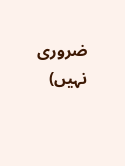ضروری نہیں)